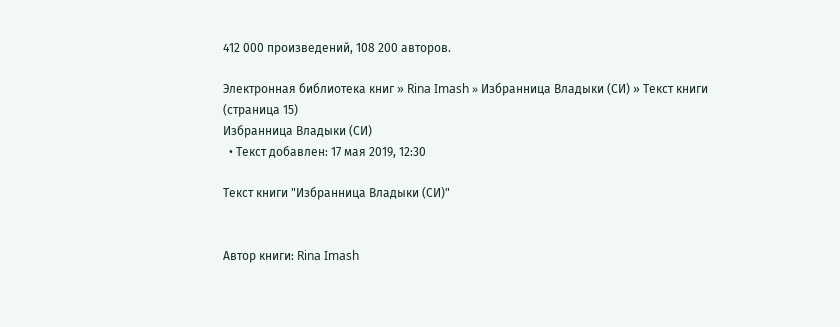412 000 произведений, 108 200 авторов.

Электронная библиотека книг » Rina Imash » Избранница Владыки (СИ) » Текст книги (страница 15)
Избранница Владыки (СИ)
  • Текст добавлен: 17 мая 2019, 12:30

Текст книги "Избранница Владыки (СИ)"


Автор книги: Rina Imash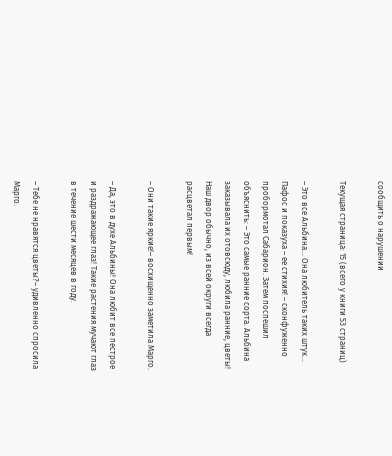сообщить о нарушении

Текущая страница: 15 (всего у книги 53 страниц)

– Это все Альбина... Она любитель таких штук... Пафос и показуха – ее стихия! – сконфуженно пробормотал Сабарион. Затем поспешил объяснить: – Это самые ранние сорта. Альбина заказывала их отовсюду, любила ранние, цветы! Наш двор обычно, из всей округи всегда расцветал первым!

– Они такие яркие!– восхищенно заметила Марго.

– Да, это в духе Альбины! Она любит все пестрое и раздражающее глаз! Такие растения мучают глаз в течение шести месяцев в году.

– Тебе не нравятся цветы?– удивленно спросила Марго.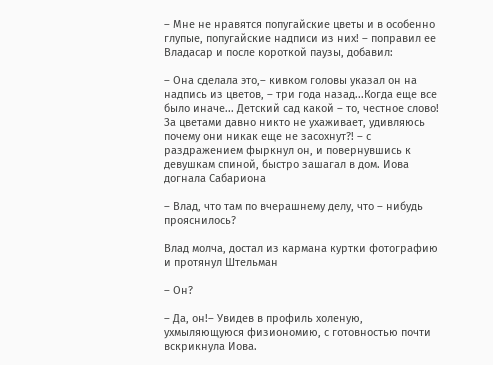– Мне не нравятся попугайские цветы и в особенно глупые, попугайские надписи из них! – поправил ее Владасар и после короткой паузы, добавил:

– Она сделала это,– кивком головы указал он на надпись из цветов, – три года назад...Когда еще все было иначе... Детский сад какой – то, честное слово! За цветами давно никто не ухаживает, удивляюсь почему они никак еще не засохнут?! – с раздражением фыркнул он, и повернувшись к девушкам спиной, быстро зашагал в дом. Иова догнала Сабариона

– Влад, что там по вчерашнему делу, что – нибудь прояснилось?

Влад молча, достал из кармана куртки фотографию и протянул Штельман

– Он?

– Да, он!– Увидев в профиль холеную, ухмыляющуюся физиономию, с готовностью почти вскрикнула Иова.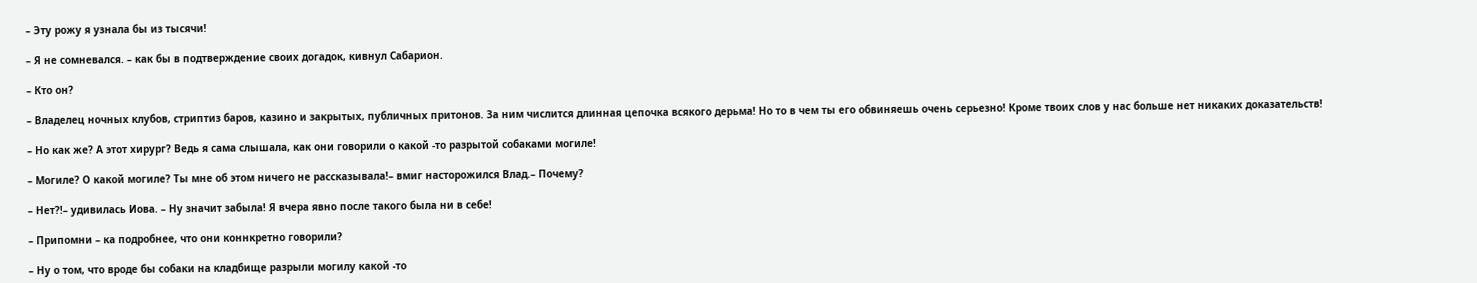– Эту рожу я узнала бы из тысячи!

– Я не сомневался. – как бы в подтверждение своих догадок, кивнул Сабарион.

– Кто он?

– Владелец ночных клубов, стриптиз баров, казино и закрытых, публичных притонов. За ним числится длинная цепочка всякого дерьма! Но то в чем ты его обвиняешь очень серьезно! Кроме твоих слов у нас больше нет никаких доказательств!

– Но как же? А этот хирург? Ведь я сама слышала, как они говорили о какой -то разрытой собаками могиле!

– Могиле? О какой могиле? Ты мне об этом ничего не рассказывала!– вмиг насторожился Влад.– Почему?

– Нет?!– удивилась Иова. – Ну значит забыла! Я вчера явно после такого была ни в себе!

– Припомни – ка подробнее, что они коннкретно говорили?

– Ну о том, что вроде бы собаки на кладбище разрыли могилу какой -то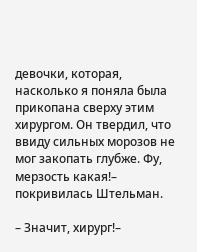девочки, которая, насколько я поняла была прикопана сверху этим хирургом. Он твердил, что ввиду сильных морозов не мог закопать глубже. Фу, мерзость какая!– покривилась Штельман.

– Значит, хирург!–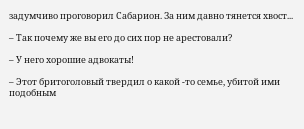задумчиво проговорил Сабарион. За ним давно тянется хвост...

– Так почему же вы его до сих пор не арестовали?

– У него хорошие адвокаты!

– Этот бритоголовый твердил о какой -то семье, убитой ими подобным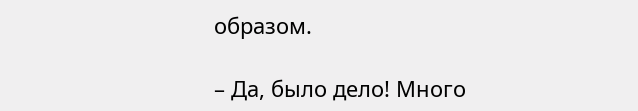образом.

– Да, было дело! Много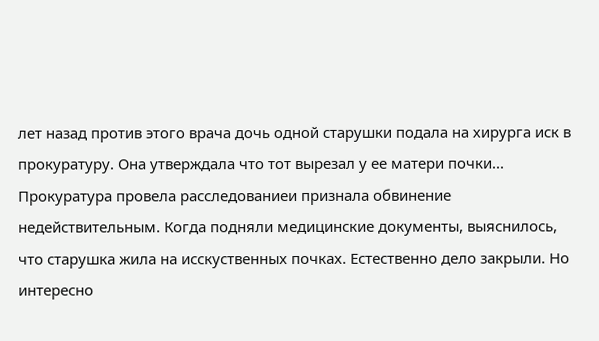лет назад против этого врача дочь одной старушки подала на хирурга иск в прокуратуру. Она утверждала что тот вырезал у ее матери почки... Прокуратура провела расследованиеи признала обвинение недействительным. Когда подняли медицинские документы, выяснилось, что старушка жила на исскуственных почках. Естественно дело закрыли. Но интересно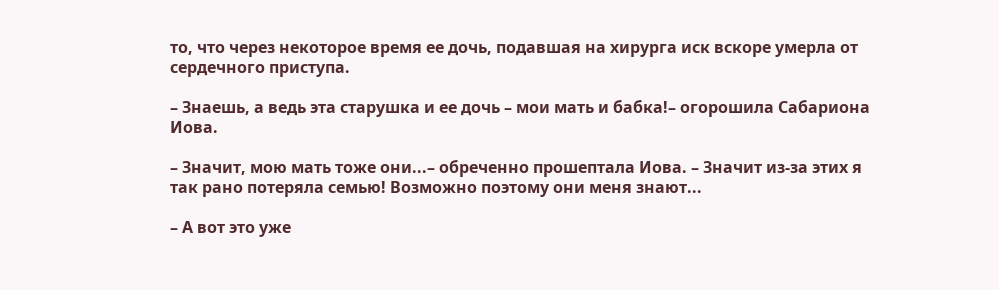то, что через некоторое время ее дочь, подавшая на хирурга иск вскоре умерла от сердечного приступа.

– Знаешь, а ведь эта старушка и ее дочь – мои мать и бабка!– огорошила Сабариона Иова.

– Значит, мою мать тоже они...– обреченно прошептала Иова. – Значит из-за этих я так рано потеряла семью! Возможно поэтому они меня знают...

– А вот это уже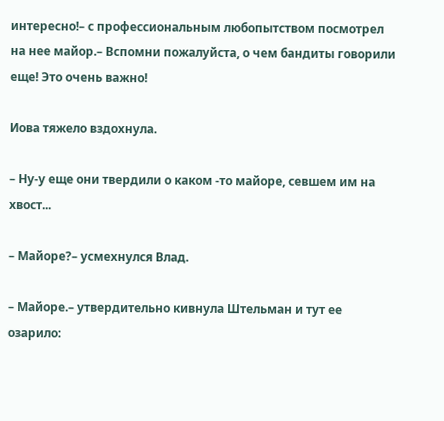интересно!– с профессиональным любопытством посмотрел на нее майор.– Вспомни пожалуйста, о чем бандиты говорили еще! Это очень важно!

Иова тяжело вздохнула.

– Ну-у еще они твердили о каком -то майоре, севшем им на хвост...

– Майоре?– усмехнулся Влад.

– Майоре.– утвердительно кивнула Штельман и тут ее озарило: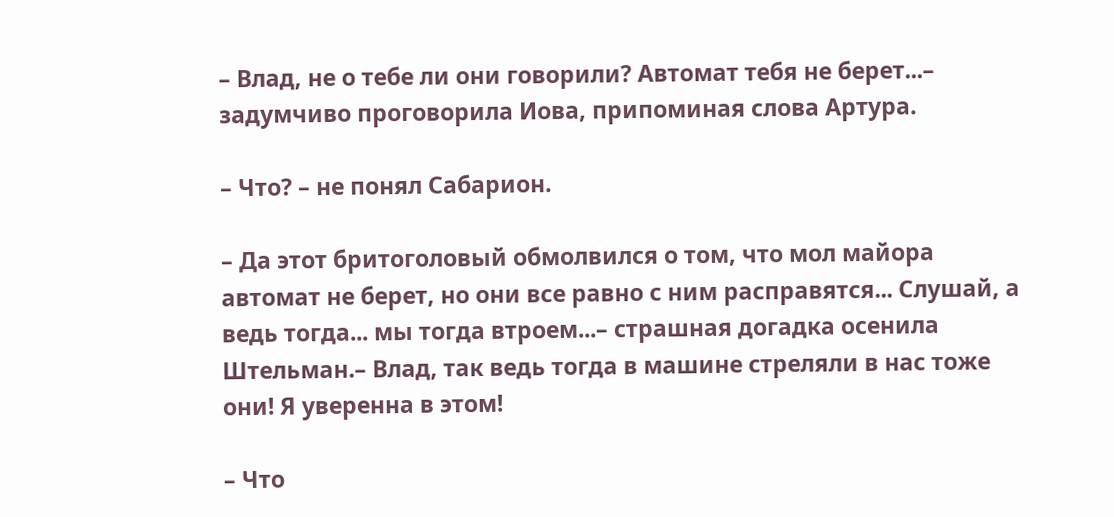– Влад, не о тебе ли они говорили? Автомат тебя не берет...– задумчиво проговорила Иова, припоминая слова Артура.

– Что? – не понял Сабарион.

– Да этот бритоголовый обмолвился о том, что мол майора автомат не берет, но они все равно с ним расправятся... Слушай, а ведь тогда... мы тогда втроем...– страшная догадка осенила Штельман.– Влад, так ведь тогда в машине стреляли в нас тоже они! Я уверенна в этом!

– Что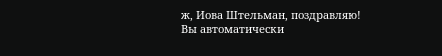ж, Иова Штельман, поздравляю! Вы автоматически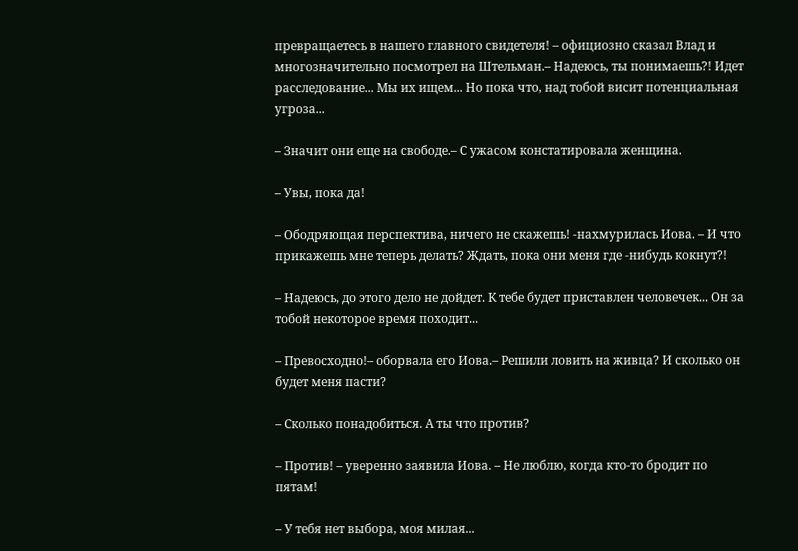превращаетесь в нашего главного свидетеля! – официозно сказал Влад и многозначительно посмотрел на Штельман.– Надеюсь, ты понимаешь?! Идет расследование... Мы их ищем... Но пока что, над тобой висит потенциальная угроза...

– Значит они еще на свободе.– С ужасом констатировала женщина.

– Увы, пока да!

– Ободряющая перспектива, ничего не скажешь! -нахмурилась Иова. – И что прикажешь мне теперь делать? Ждать, пока они меня где -нибудь кокнут?!

– Надеюсь, до этого дело не дойдет. К тебе будет приставлен человечек... Он за тобой некоторое время походит...

– Превосходно!– оборвала его Иова.– Решили ловить на живца? И сколько он будет меня пасти?

– Сколько понадобиться. А ты что против?

– Против! – уверенно заявила Иова. – Не люблю, когда кто-то бродит по пятам!

– У тебя нет выбора, моя милая...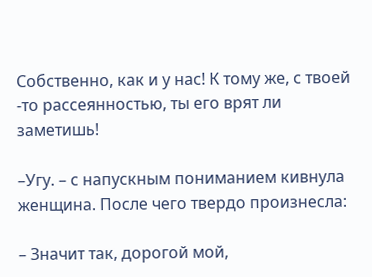Собственно, как и у нас! К тому же, с твоей -то рассеянностью, ты его врят ли заметишь!

–Угу. – с напускным пониманием кивнула женщина. После чего твердо произнесла:

– Значит так, дорогой мой,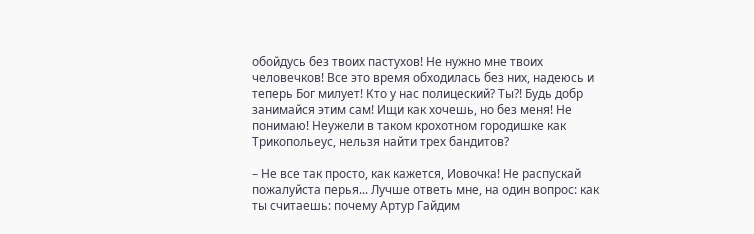обойдусь без твоих пастухов! Не нужно мне твоих человечков! Все это время обходилась без них, надеюсь и теперь Бог милует! Кто у нас полицеский? Ты?! Будь добр занимайся этим сам! Ищи как хочешь, но без меня! Не понимаю! Неужели в таком крохотном городишке как Трикопольеус, нельзя найти трех бандитов?

– Не все так просто, как кажется, Иовочка! Не распускай пожалуйста перья... Лучше ответь мне, на один вопрос: как ты считаешь: почему Артур Гайдим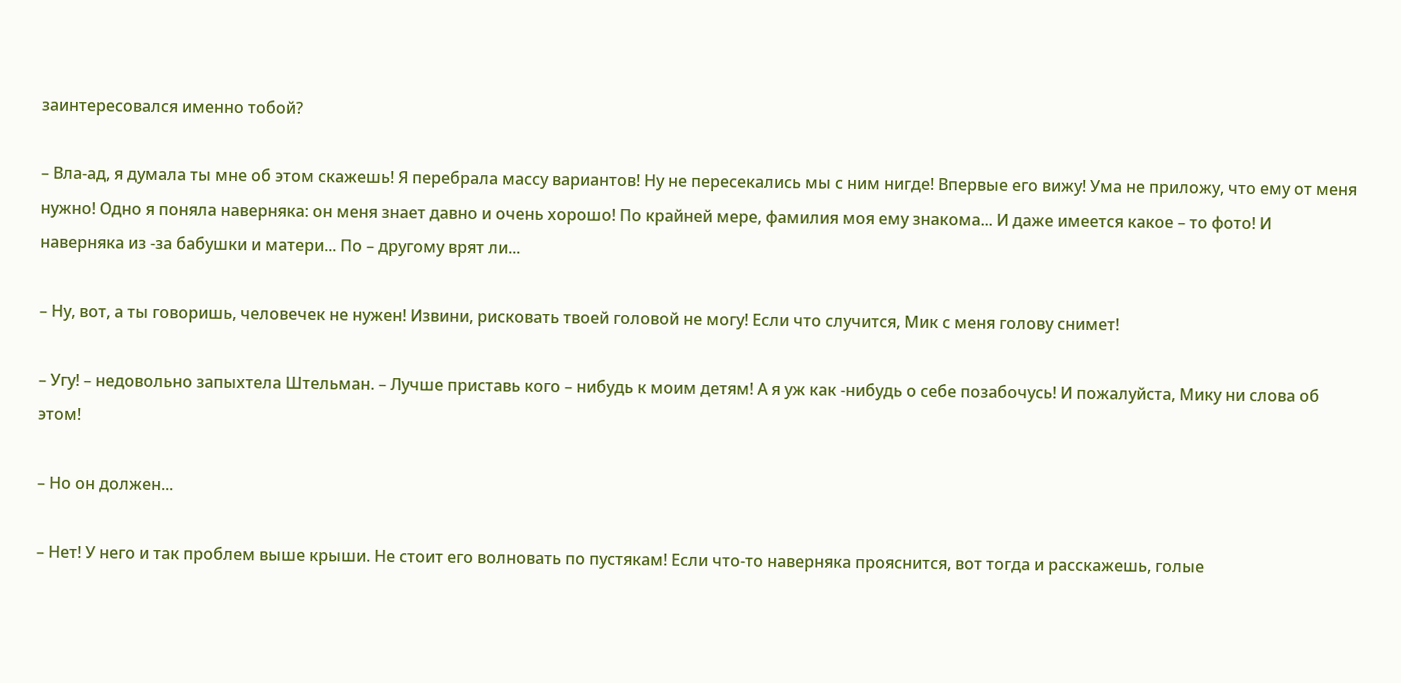заинтересовался именно тобой?

– Вла-ад, я думала ты мне об этом скажешь! Я перебрала массу вариантов! Ну не пересекались мы с ним нигде! Впервые его вижу! Ума не приложу, что ему от меня нужно! Одно я поняла наверняка: он меня знает давно и очень хорошо! По крайней мере, фамилия моя ему знакома... И даже имеется какое – то фото! И наверняка из -за бабушки и матери... По – другому врят ли...

– Ну, вот, а ты говоришь, человечек не нужен! Извини, рисковать твоей головой не могу! Если что случится, Мик с меня голову снимет!

– Угу! – недовольно запыхтела Штельман. – Лучше приставь кого – нибудь к моим детям! А я уж как -нибудь о себе позабочусь! И пожалуйста, Мику ни слова об этом!

– Но он должен...

– Нет! У него и так проблем выше крыши. Не стоит его волновать по пустякам! Если что-то наверняка прояснится, вот тогда и расскажешь, голые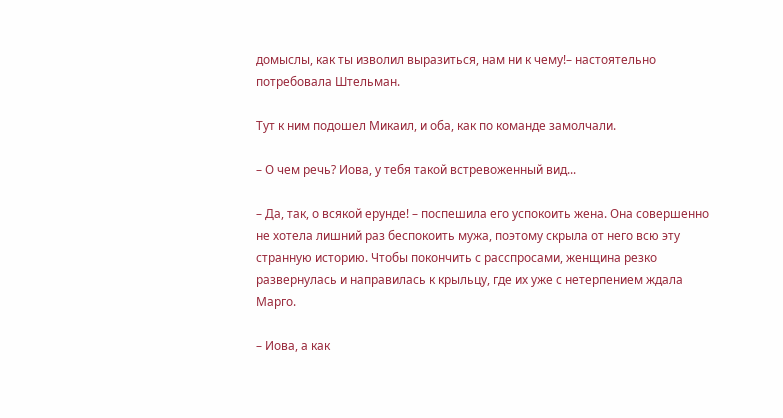домыслы, как ты изволил выразиться, нам ни к чему!– настоятельно потребовала Штельман.

Тут к ним подошел Микаил, и оба, как по команде замолчали.

– О чем речь? Иова, у тебя такой встревоженный вид...

– Да, так, о всякой ерунде! – поспешила его успокоить жена. Она совершенно не хотела лишний раз беспокоить мужа, поэтому скрыла от него всю эту странную историю. Чтобы покончить с расспросами, женщина резко развернулась и направилась к крыльцу, где их уже с нетерпением ждала Марго.

– Иова, а как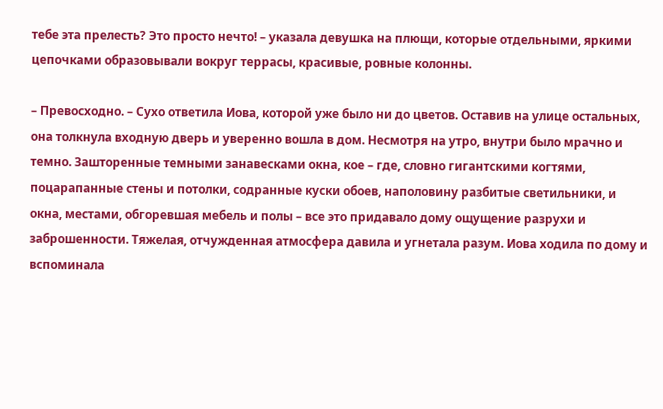тебе эта прелесть? Это просто нечто! – указала девушка на плющи, которые отдельными, яркими цепочками образовывали вокруг террасы, красивые, ровные колонны.

– Превосходно. – Сухо ответила Иова, которой уже было ни до цветов. Оставив на улице остальных, она толкнула входную дверь и уверенно вошла в дом. Несмотря на утро, внутри было мрачно и темно. Зашторенные темными занавесками окна, кое – где, словно гигантскими когтями, поцарапанные стены и потолки, содранные куски обоев, наполовину разбитые светильники, и окна, местами, обгоревшая мебель и полы – все это придавало дому ощущение разрухи и заброшенности. Тяжелая, отчужденная атмосфера давила и угнетала разум. Иова ходила по дому и вспоминала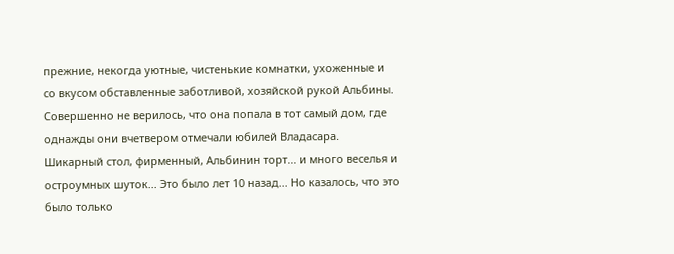прежние, некогда уютные, чистенькие комнатки, ухоженные и со вкусом обставленные заботливой, хозяйской рукой Альбины. Совершенно не верилось, что она попала в тот самый дом, где однажды они вчетвером отмечали юбилей Владасара. Шикарный стол, фирменный, Альбинин торт... и много веселья и остроумных шуток... Это было лет 10 назад... Но казалось, что это было только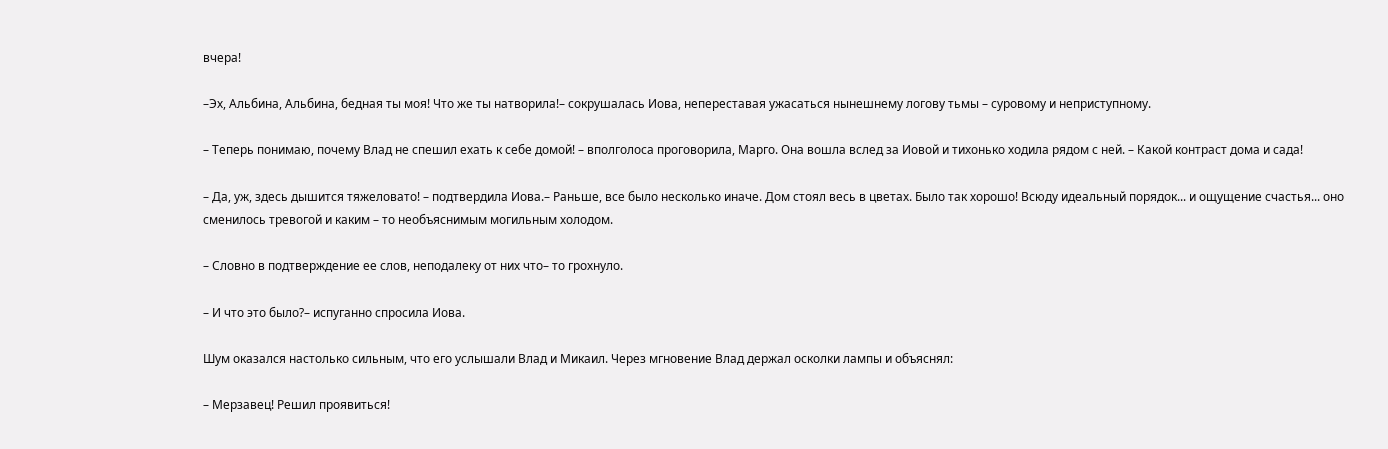вчера!

–Эх, Альбина, Альбина, бедная ты моя! Что же ты натворила!– сокрушалась Иова, непереставая ужасаться нынешнему логову тьмы – суровому и неприступному.

– Теперь понимаю, почему Влад не спешил ехать к себе домой! – вполголоса проговорила, Марго. Она вошла вслед за Иовой и тихонько ходила рядом с ней. – Какой контраст дома и сада!

– Да, уж, здесь дышится тяжеловато! – подтвердила Иова.– Раньше, все было несколько иначе. Дом стоял весь в цветах. Было так хорошо! Всюду идеальный порядок... и ощущение счастья... оно сменилось тревогой и каким – то необъяснимым могильным холодом.

– Словно в подтверждение ее слов, неподалеку от них что– то грохнуло.

– И что это было?– испуганно спросила Иова.

Шум оказался настолько сильным, что его услышали Влад и Микаил. Через мгновение Влад держал осколки лампы и объяснял:

– Мерзавец! Решил проявиться!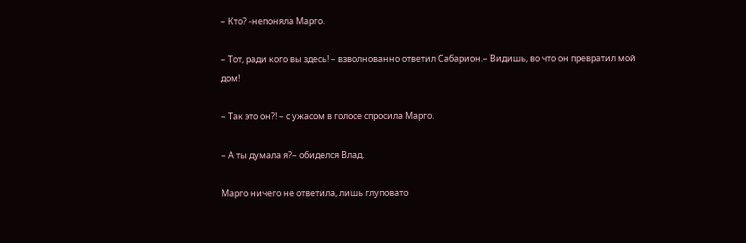– Кто? -непоняла Марго.

– Тот, ради кого вы здесь! – взволнованно ответил Сабарион.– Видишь, во что он превратил мой дом!

– Так это он?! – с ужасом в голосе спросила Марго.

– А ты думала я?– обиделся Влад.

Марго ничего не ответила, лишь глуповато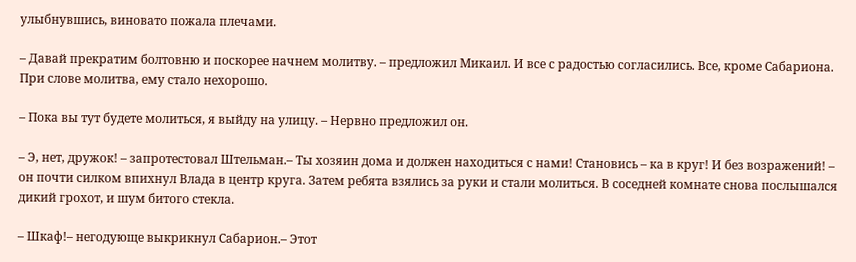улыбнувшись, виновато пожала плечами.

– Давай прекратим болтовню и поскорее начнем молитву. – предложил Микаил. И все с радостью согласились. Все, кроме Сабариона. При слове молитва, ему стало нехорошо.

– Пока вы тут будете молиться, я выйду на улицу. – Нервно предложил он.

– Э, нет, дружок! – запротестовал Штельман.– Ты хозяин дома и должен находиться с нами! Становись – ка в круг! И без возражений! – он почти силком впихнул Влада в центр круга. Затем ребята взялись за руки и стали молиться. В соседней комнате снова послышался дикий грохот, и шум битого стекла.

– Шкаф!– негодующе выкрикнул Сабарион.– Этот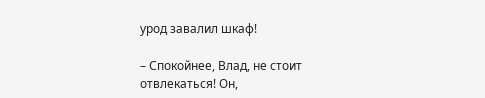урод завалил шкаф!

– Спокойнее, Влад, не стоит отвлекаться! Он,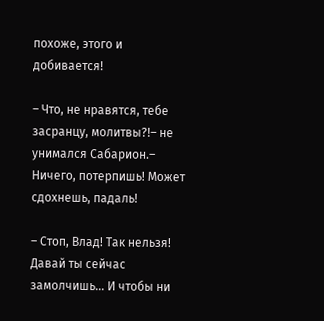похоже, этого и добивается!

– Что, не нравятся, тебе засранцу, молитвы?!– не унимался Сабарион.– Ничего, потерпишь! Может сдохнешь, падаль!

– Стоп, Влад! Так нельзя! Давай ты сейчас замолчишь... И чтобы ни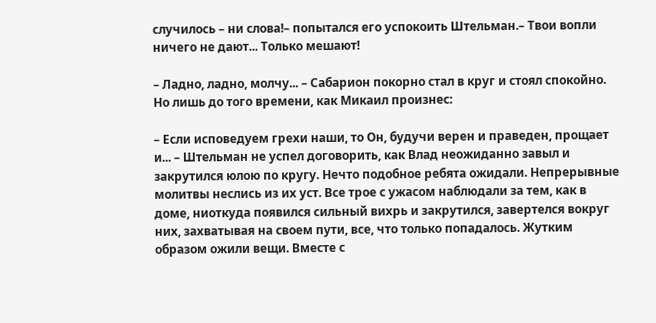случилось – ни слова!– попытался его успокоить Штельман.– Твои вопли ничего не дают... Только мешают!

– Ладно, ладно, молчу... – Сабарион покорно стал в круг и стоял спокойно. Но лишь до того времени, как Микаил произнес:

– Если исповедуем грехи наши, то Он, будучи верен и праведен, прощает и... – Штельман не успел договорить, как Влад неожиданно завыл и закрутился юлою по кругу. Нечто подобное ребята ожидали. Непрерывные молитвы неслись из их уст. Все трое с ужасом наблюдали за тем, как в доме, ниоткуда появился сильный вихрь и закрутился, завертелся вокруг них, захватывая на своем пути, все, что только попадалось. Жутким образом ожили вещи. Вместе с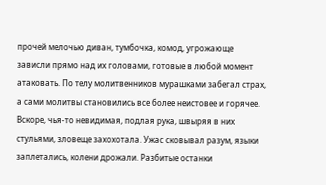прочей мелочью диван, тумбочка, комод, угрожающе зависли прямо над их головами, готовые в любой момент атаковать. По телу молитвенников мурашками забегал страх, а сами молитвы становились все более неистовее и горячее. Вскоре, чья-то невидимая, подлая рука, швыряя в них стульями, зловеще захохотала. Ужас сковывал разум, языки заплетались, колени дрожали. Разбитые останки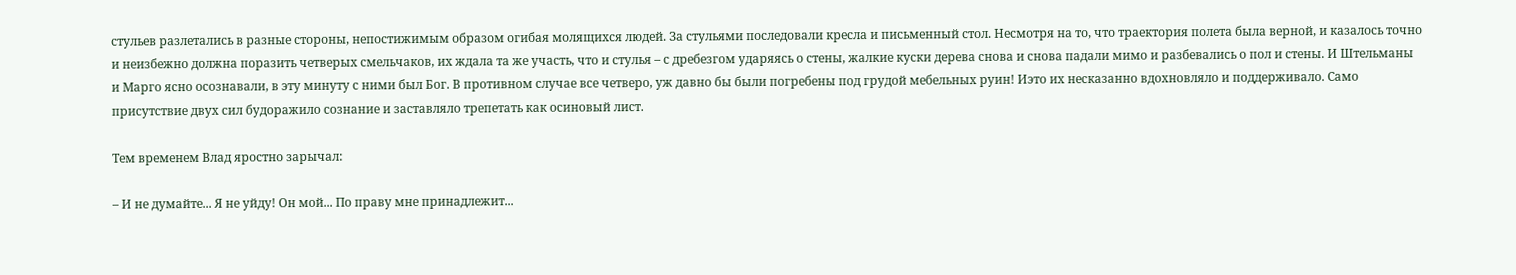стульев разлетались в разные стороны, непостижимым образом огибая молящихся людей. За стульями последовали кресла и письменный стол. Несмотря на то, что траектория полета была верной, и казалось точно и неизбежно должна поразить четверых смельчаков, их ждала та же участь, что и стулья – с дребезгом ударяясь о стены, жалкие куски дерева снова и снова падали мимо и разбевались о пол и стены. И Штельманы и Марго ясно осознавали, в эту минуту с ними был Бог. В противном случае все четверо, уж давно бы были погребены под грудой мебельных руин! Иэто их несказанно вдохновляло и поддерживало. Само присутствие двух сил будоражило сознание и заставляло трепетать как осиновый лист.

Тем временем Влад яростно зарычал:

– И не думайте... Я не уйду! Он мой... По праву мне принадлежит...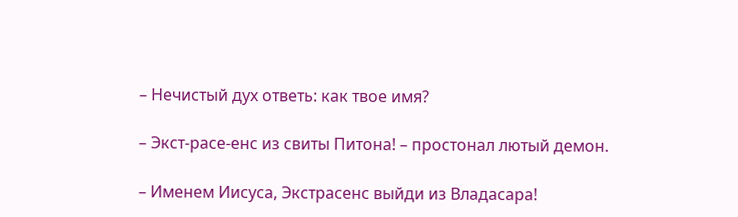– Нечистый дух ответь: как твое имя?

– Экст-расе-енс из свиты Питона! – простонал лютый демон.

– Именем Иисуса, Экстрасенс выйди из Владасара!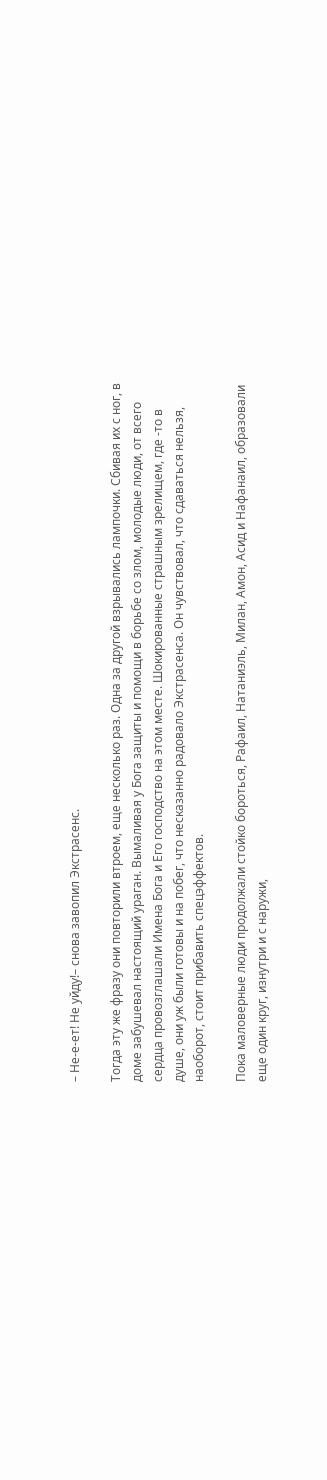– Не-е-ет! Не уйду!– снова завопил Экстрасенс.

Тогда эту же фразу они повторили втроем, еще несколько раз. Одна за другой взрывались лампочки. Сбивая их с ног, в доме забушевал настоящий ураган. Вымаливая у Бога защиты и помощи в борьбе со злом, молодые люди, от всего сердца провозглашали Имена Бога и Его господство на этом месте. Шокированные страшным зрелищем, где -то в душе, они уж были готовы и на побег, что несказанно радовало Экстрасенса. Он чувствовал, что сдаваться нельзя, наоборот, стоит прибавить спецэффектов.

Пока маловерные люди продолжали стойко бороться, Рафаил, Натаниэль, Милан, Амон, Асид и Нафанаил, образовали еще один круг, изнутри и с наружи,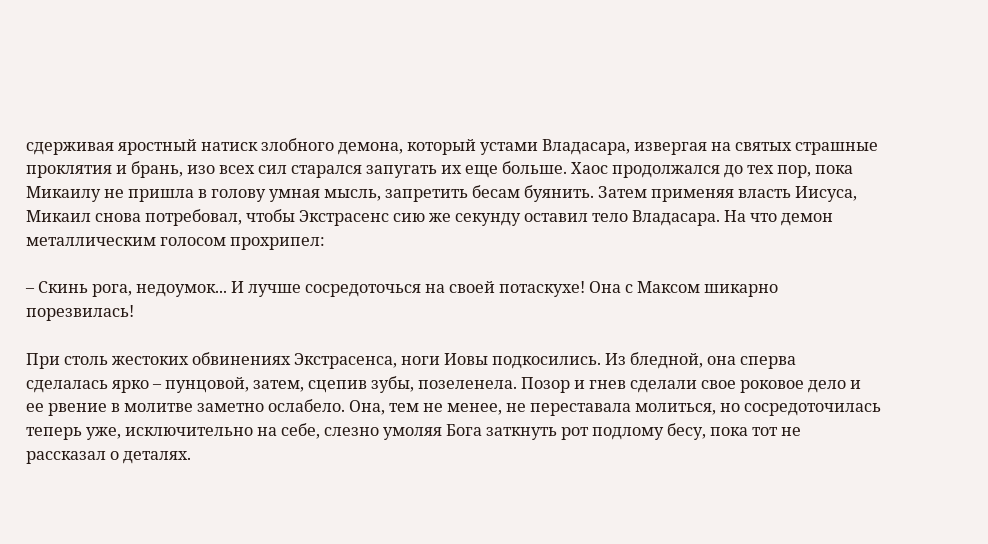сдерживая яростный натиск злобного демона, который устами Владасара, извергая на святых страшные проклятия и брань, изо всех сил старался запугать их еще больше. Хаос продолжался до тех пор, пока Микаилу не пришла в голову умная мысль, запретить бесам буянить. Затем применяя власть Иисуса, Микаил снова потребовал, чтобы Экстрасенс сию же секунду оставил тело Владасара. На что демон металлическим голосом прохрипел:

– Скинь рога, недоумок... И лучше сосредоточься на своей потаскухе! Она с Максом шикарно порезвилась!

При столь жестоких обвинениях Экстрасенса, ноги Иовы подкосились. Из бледной, она сперва сделалась ярко – пунцовой, затем, сцепив зубы, позеленела. Позор и гнев сделали свое роковое дело и ее рвение в молитве заметно ослабело. Она, тем не менее, не переставала молиться, но сосредоточилась теперь уже, исключительно на себе, слезно умоляя Бога заткнуть рот подлому бесу, пока тот не рассказал о деталях.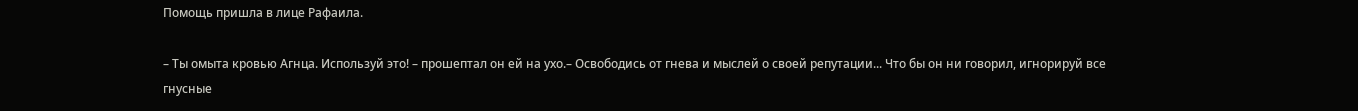Помощь пришла в лице Рафаила.

– Ты омыта кровью Агнца. Используй это! – прошептал он ей на ухо.– Освободись от гнева и мыслей о своей репутации... Что бы он ни говорил, игнорируй все гнусные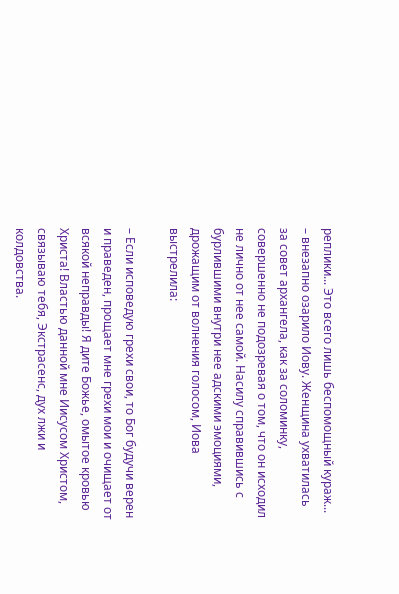реплики... Это всего лишь беспомощный кураж... – внезапно озарило Иову. Женщина ухватилась за совет архангела, как за соломинку, совершенно не подозревая о том, что он исходил не лично от нее самой. Насилу справившись с бурлившими внутри нее адскими эмоциями, дрожащим от волнения голосом, Иова выстрелила:

– Если исповедую грехи свои, то Бог будучи верен и праведен, прощает мне грехи мои и очищает от всякой неправды! Я дите Божье, омытое кровью Христа! Властью данной мне Иисусом Христом, связываю тебя, Экстрасенс, дух лжи и колдовства.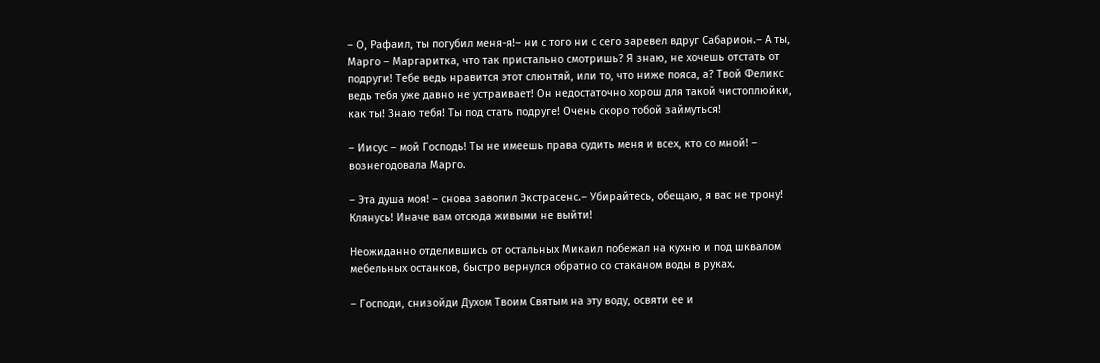– О, Рафаил, ты погубил меня-я!– ни с того ни с сего заревел вдруг Сабарион.– А ты, Марго – Маргаритка, что так пристально смотришь? Я знаю, не хочешь отстать от подруги! Тебе ведь нравится этот слюнтяй, или то, что ниже пояса, а? Твой Феликс ведь тебя уже давно не устраивает! Он недостаточно хорош для такой чистоплюйки, как ты! Знаю тебя! Ты под стать подруге! Очень скоро тобой займуться!

– Иисус – мой Господь! Ты не имеешь права судить меня и всех, кто со мной! – вознегодовала Марго.

– Эта душа моя! – снова завопил Экстрасенс.– Убирайтесь, обещаю, я вас не трону! Клянусь! Иначе вам отсюда живыми не выйти!

Неожиданно отделившись от остальных Микаил побежал на кухню и под шквалом мебельных останков, быстро вернулся обратно со стаканом воды в руках.

– Господи, снизойди Духом Твоим Святым на эту воду, освяти ее и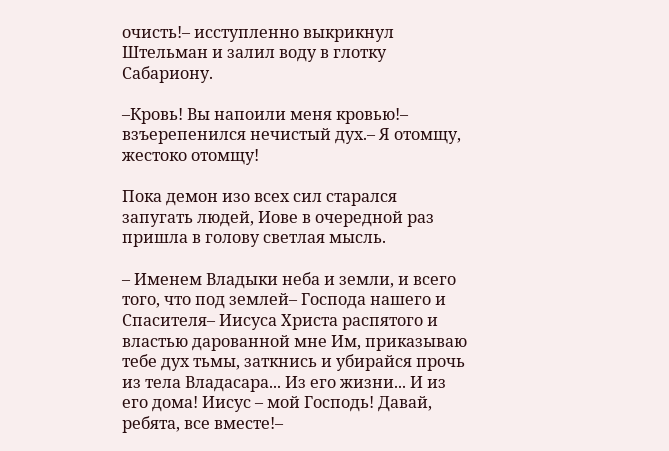очисть!– исступленно выкрикнул Штельман и залил воду в глотку Сабариону.

–Кровь! Вы напоили меня кровью!– взъерепенился нечистый дух.– Я отомщу, жестоко отомщу!

Пока демон изо всех сил старался запугать людей, Иове в очередной раз пришла в голову светлая мысль.

– Именем Владыки неба и земли, и всего того, что под землей– Господа нашего и Спасителя– Иисуса Христа распятого и властью дарованной мне Им, приказываю тебе дух тьмы, заткнись и убирайся прочь из тела Владасара... Из его жизни... И из его дома! Иисус – мой Господь! Давай, ребята, все вместе!–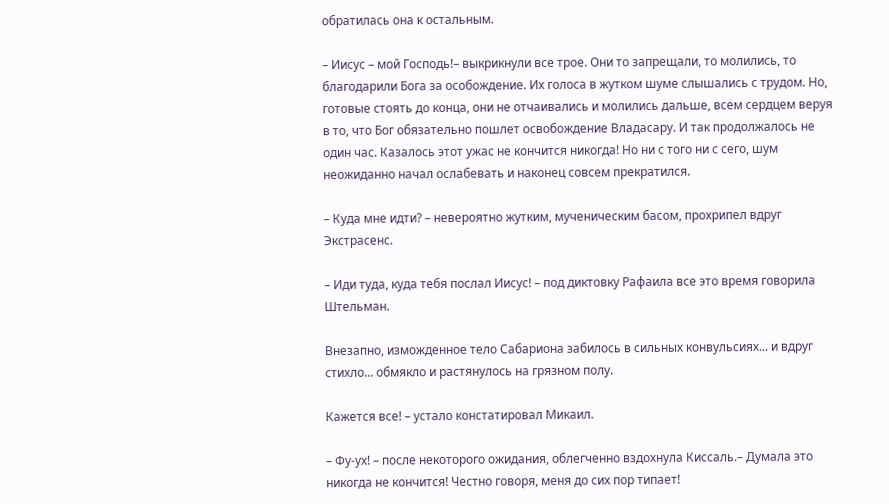обратилась она к остальным.

– Иисус – мой Господь!– выкрикнули все трое. Они то запрещали, то молились, то благодарили Бога за особождение. Их голоса в жутком шуме слышались с трудом. Но, готовые стоять до конца, они не отчаивались и молились дальше, всем сердцем веруя в то, что Бог обязательно пошлет освобождение Владасару. И так продолжалось не один час. Казалось этот ужас не кончится никогда! Но ни с того ни с сего, шум неожиданно начал ослабевать и наконец совсем прекратился.

– Куда мне идти? – невероятно жутким, мученическим басом, прохрипел вдруг Экстрасенс.

– Иди туда, куда тебя послал Иисус! – под диктовку Рафаила все это время говорила Штельман.

Внезапно, изможденное тело Сабариона забилось в сильных конвульсиях... и вдруг стихло... обмякло и растянулось на грязном полу.

Кажется все! – устало констатировал Микаил.

– Фу-ух! – после некоторого ожидания, облегченно вздохнула Киссаль.– Думала это никогда не кончится! Честно говоря, меня до сих пор типает!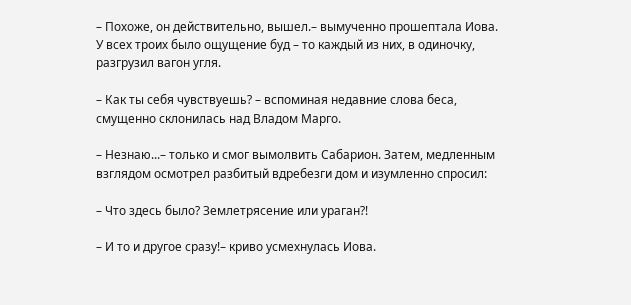– Похоже, он действительно, вышел.– вымученно прошептала Иова. У всех троих было ощущение буд – то каждый из них, в одиночку, разгрузил вагон угля.

– Как ты себя чувствуешь? – вспоминая недавние слова беса, смущенно склонилась над Владом Марго.

– Незнаю...– только и смог вымолвить Сабарион. Затем, медленным взглядом осмотрел разбитый вдребезги дом и изумленно спросил:

– Что здесь было? Землетрясение или ураган?!

– И то и другое сразу!– криво усмехнулась Иова.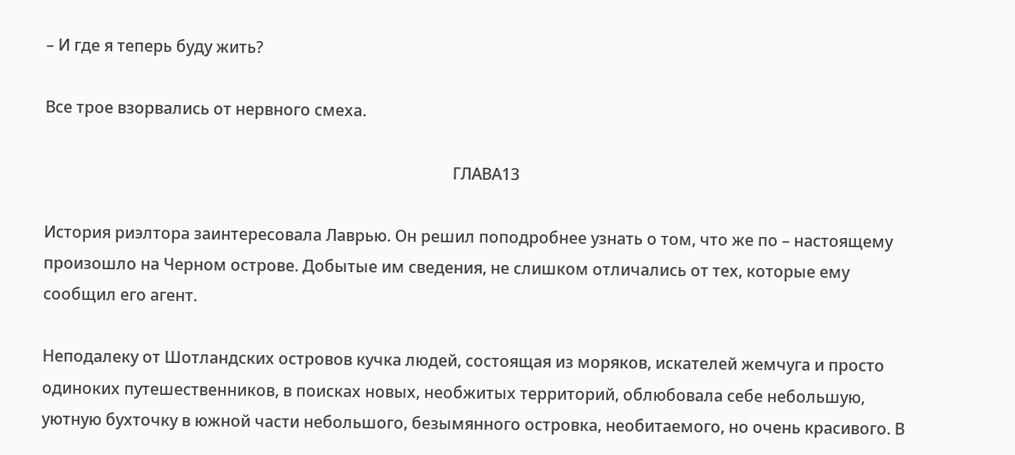– И где я теперь буду жить?

Все трое взорвались от нервного смеха.

                                                                                                      ГЛАВА13

История риэлтора заинтересовала Лаврью. Он решил поподробнее узнать о том, что же по – настоящему произошло на Черном острове. Добытые им сведения, не слишком отличались от тех, которые ему сообщил его агент.

Неподалеку от Шотландских островов кучка людей, состоящая из моряков, искателей жемчуга и просто одиноких путешественников, в поисках новых, необжитых территорий, облюбовала себе небольшую, уютную бухточку в южной части небольшого, безымянного островка, необитаемого, но очень красивого. В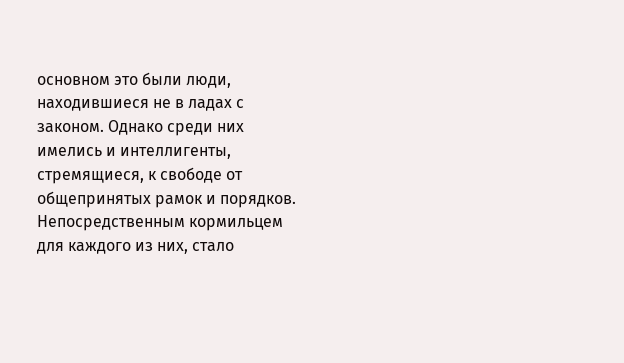основном это были люди, находившиеся не в ладах с законом. Однако среди них имелись и интеллигенты, стремящиеся, к свободе от общепринятых рамок и порядков. Непосредственным кормильцем для каждого из них, стало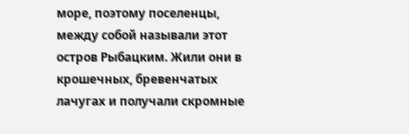море, поэтому поселенцы, между собой называли этот остров Рыбацким. Жили они в крошечных, бревенчатых лачугах и получали скромные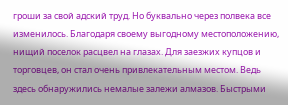гроши за свой адский труд. Но буквально через полвека все изменилось. Благодаря своему выгодному местоположению, нищий поселок расцвел на глазах. Для заезжих купцов и торговцев, он стал очень привлекательным местом. Ведь здесь обнаружились немалые залежи алмазов. Быстрыми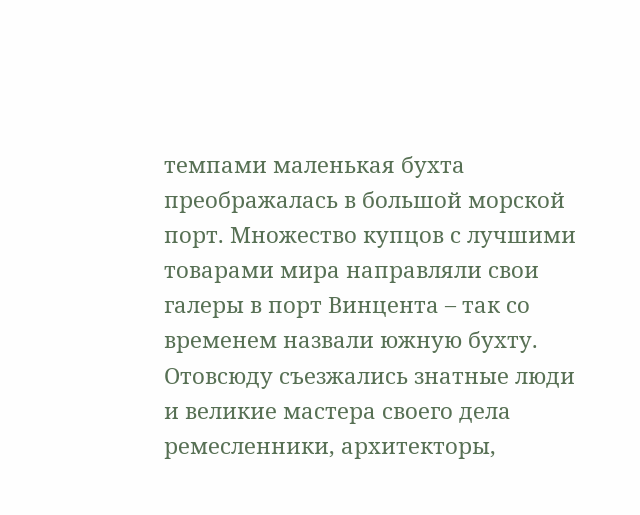темпами маленькая бухта преображалась в большой морской порт. Множество купцов с лучшими товарами мира направляли свои галеры в порт Винцента – так со временем назвали южную бухту. Отовсюду съезжались знатные люди и великие мастера своего дела ремесленники, архитекторы,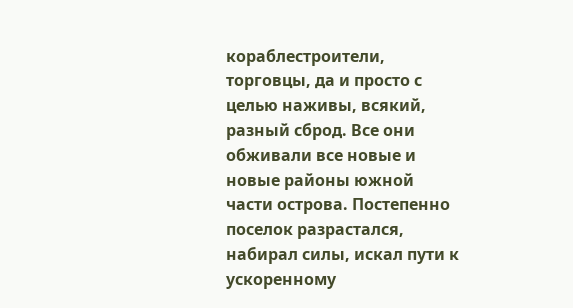кораблестроители, торговцы, да и просто с целью наживы, всякий, разный сброд. Все они обживали все новые и новые районы южной части острова. Постепенно поселок разрастался, набирал силы, искал пути к ускоренному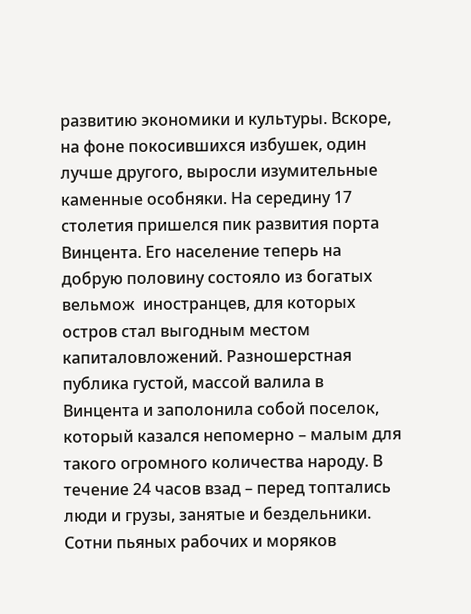развитию экономики и культуры. Вскоре, на фоне покосившихся избушек, один лучше другого, выросли изумительные каменные особняки. На середину 17 столетия пришелся пик развития порта Винцента. Его население теперь на добрую половину состояло из богатых вельмож  иностранцев, для которых остров стал выгодным местом капиталовложений. Разношерстная публика густой, массой валила в Винцента и заполонила собой поселок, который казался непомерно – малым для такого огромного количества народу. В течение 24 часов взад – перед топтались  люди и грузы, занятые и бездельники. Сотни пьяных рабочих и моряков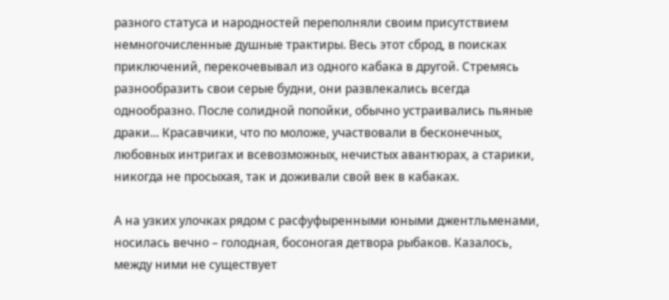разного статуса и народностей переполняли своим присутствием немногочисленные душные трактиры. Весь этот сброд, в поисках приключений, перекочевывал из одного кабака в другой. Стремясь разнообразить свои серые будни, они развлекались всегда однообразно. После солидной попойки, обычно устраивались пьяные драки... Красавчики, что по моложе, участвовали в бесконечных, любовных интригах и всевозможных, нечистых авантюрах, а старики, никогда не просыхая, так и доживали свой век в кабаках.

А на узких улочках рядом с расфуфыренными юными джентльменами, носилась вечно – голодная, босоногая детвора рыбаков. Казалось, между ними не существует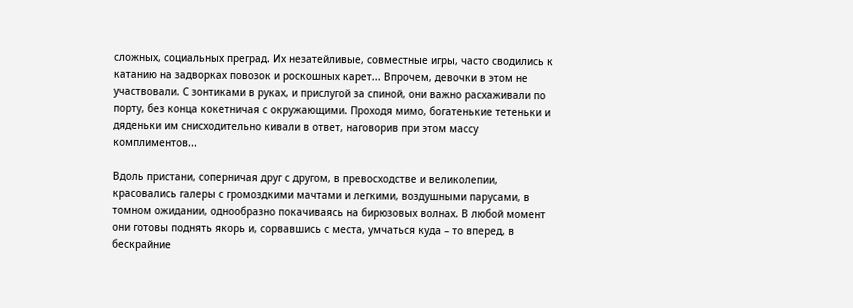сложных, социальных преград. Их незатейливые, совместные игры, часто сводились к катанию на задворках повозок и роскошных карет... Впрочем, девочки в этом не участвовали. С зонтиками в руках, и прислугой за спиной, они важно расхаживали по порту, без конца кокетничая с окружающими. Проходя мимо, богатенькие тетеньки и дяденьки им снисходительно кивали в ответ, наговорив при этом массу комплиментов...

Вдоль пристани, соперничая друг с другом, в превосходстве и великолепии, красовались галеры с громоздкими мачтами и легкими, воздушными парусами, в томном ожидании, однообразно покачиваясь на бирюзовых волнах. В любой момент они готовы поднять якорь и, сорвавшись с места, умчаться куда – то вперед, в бескрайние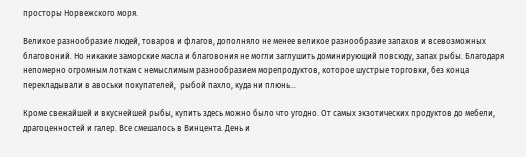просторы Норвежского моря.

Великое разнообразие людей, товаров и флагов, дополняло не менее великое разнообразие запахов и всевозможных благовоний. Но никакие заморские масла и благовония не могли заглушить доминирующий повсюду, запах рыбы. Благодаря непомерно огромным лоткам с немыслимым разнообразием морепродуктов, которое шустрые торговки, без конца перекладывали в авоськи покупателей,  рыбой пахло, куда ни плюнь...

Кроме свежайшей и вкуснейшей рыбы, купить здесь можно было что угодно. От самых экзотических продуктов до мебели, драгоценностей и галер. Все смешалось в Винцента. День и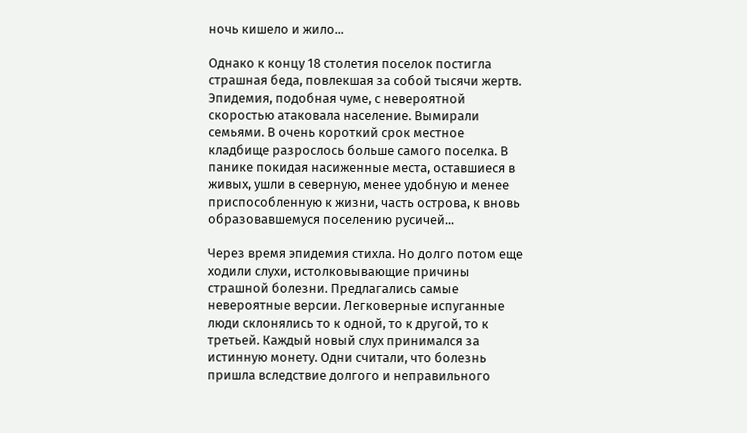ночь кишело и жило...

Однако к концу 18 столетия поселок постигла страшная беда, повлекшая за собой тысячи жертв. Эпидемия, подобная чуме, с невероятной скоростью атаковала население. Вымирали семьями. В очень короткий срок местное кладбище разрослось больше самого поселка. В панике покидая насиженные места, оставшиеся в живых, ушли в северную, менее удобную и менее приспособленную к жизни, часть острова, к вновь образовавшемуся поселению русичей...

Через время эпидемия стихла. Но долго потом еще ходили слухи, истолковывающие причины страшной болезни. Предлагались самые невероятные версии. Легковерные испуганные люди склонялись то к одной, то к другой, то к третьей. Каждый новый слух принимался за истинную монету. Одни считали, что болезнь пришла вследствие долгого и неправильного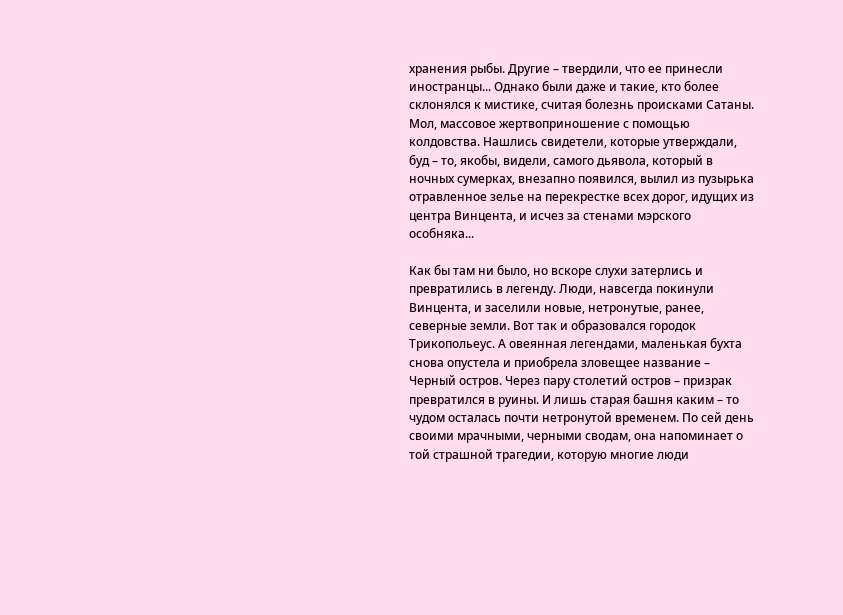хранения рыбы. Другие – твердили, что ее принесли иностранцы... Однако были даже и такие, кто более склонялся к мистике, считая болезнь происками Сатаны. Мол, массовое жертвоприношение с помощью колдовства. Нашлись свидетели, которые утверждали, буд – то, якобы, видели, самого дьявола, который в ночных сумерках, внезапно появился, вылил из пузырька отравленное зелье на перекрестке всех дорог, идущих из центра Винцента, и исчез за стенами мэрского особняка...

Как бы там ни было, но вскоре слухи затерлись и превратились в легенду. Люди, навсегда покинули Винцента, и заселили новые, нетронутые, ранее, северные земли. Вот так и образовался городок Трикопольеус. А овеянная легендами, маленькая бухта снова опустела и приобрела зловещее название – Черный остров. Через пару столетий остров – призрак превратился в руины. И лишь старая башня каким – то чудом осталась почти нетронутой временем. По сей день своими мрачными, черными сводам, она напоминает о той страшной трагедии, которую многие люди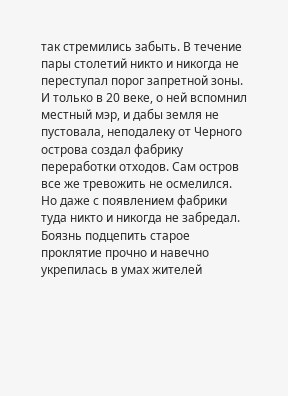так стремились забыть. В течение пары столетий никто и никогда не переступал порог запретной зоны. И только в 20 веке, о ней вспомнил местный мэр, и дабы земля не пустовала, неподалеку от Черного острова создал фабрику переработки отходов. Сам остров все же тревожить не осмелился. Но даже с появлением фабрики туда никто и никогда не забредал. Боязнь подцепить старое проклятие прочно и навечно укрепилась в умах жителей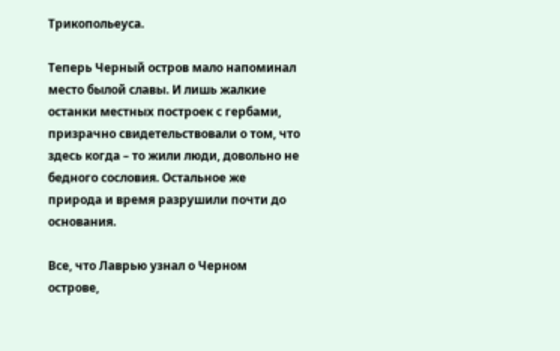Трикопольеуса.

Теперь Черный остров мало напоминал место былой славы. И лишь жалкие останки местных построек с гербами, призрачно свидетельствовали о том, что здесь когда – то жили люди, довольно не бедного сословия. Остальное же природа и время разрушили почти до основания.

Все, что Лаврью узнал о Черном острове,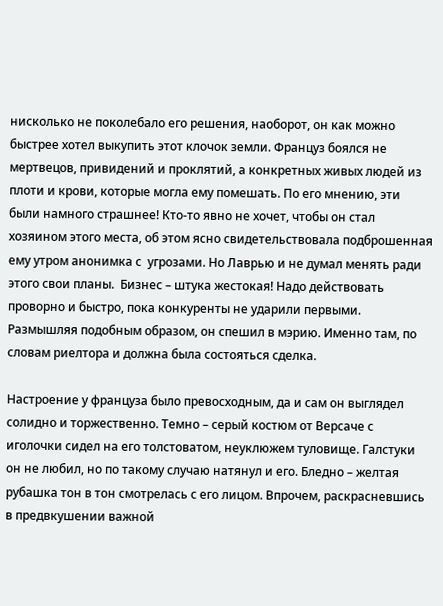нисколько не поколебало его решения, наоборот, он как можно быстрее хотел выкупить этот клочок земли. Француз боялся не мертвецов, привидений и проклятий, а конкретных живых людей из плоти и крови, которые могла ему помешать. По его мнению, эти были намного страшнее! Кто-то явно не хочет, чтобы он стал хозяином этого места, об этом ясно свидетельствовала подброшенная ему утром анонимка с  угрозами. Но Лаврью и не думал менять ради этого свои планы.  Бизнес – штука жестокая! Надо действовать проворно и быстро, пока конкуренты не ударили первыми. Размышляя подобным образом, он спешил в мэрию. Именно там, по словам риелтора и должна была состояться сделка.

Настроение у француза было превосходным, да и сам он выглядел солидно и торжественно. Темно – серый костюм от Версаче с иголочки сидел на его толстоватом, неуклюжем туловище. Галстуки он не любил, но по такому случаю натянул и его. Бледно – желтая рубашка тон в тон смотрелась с его лицом. Впрочем, раскрасневшись в предвкушении важной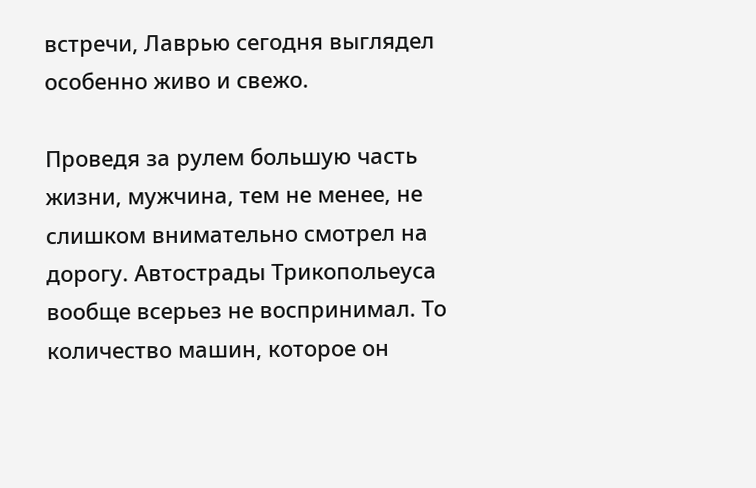встречи, Лаврью сегодня выглядел особенно живо и свежо.

Проведя за рулем большую часть жизни, мужчина, тем не менее, не слишком внимательно смотрел на дорогу. Автострады Трикопольеуса вообще всерьез не воспринимал. То количество машин, которое он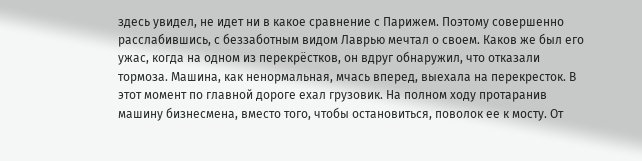здесь увидел, не идет ни в какое сравнение с Парижем. Поэтому совершенно расслабившись, с беззаботным видом Лаврью мечтал о своем. Каков же был его ужас, когда на одном из перекрёстков, он вдруг обнаружил, что отказали тормоза. Машина, как ненормальная, мчась вперед, выехала на перекресток. В этот момент по главной дороге ехал грузовик. На полном ходу протаранив машину бизнесмена, вместо того, чтобы остановиться, поволок ее к мосту. От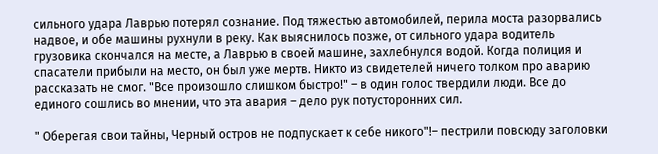сильного удара Лаврью потерял сознание. Под тяжестью автомобилей, перила моста разорвались надвое, и обе машины рухнули в реку. Как выяснилось позже, от сильного удара водитель грузовика скончался на месте, а Лаврью в своей машине, захлебнулся водой. Когда полиция и спасатели прибыли на место, он был уже мертв. Никто из свидетелей ничего толком про аварию рассказать не смог. "Все произошло слишком быстро!" – в один голос твердили люди. Все до единого сошлись во мнении, что эта авария – дело рук потусторонних сил.

" Оберегая свои тайны, Черный остров не подпускает к себе никого"!– пестрили повсюду заголовки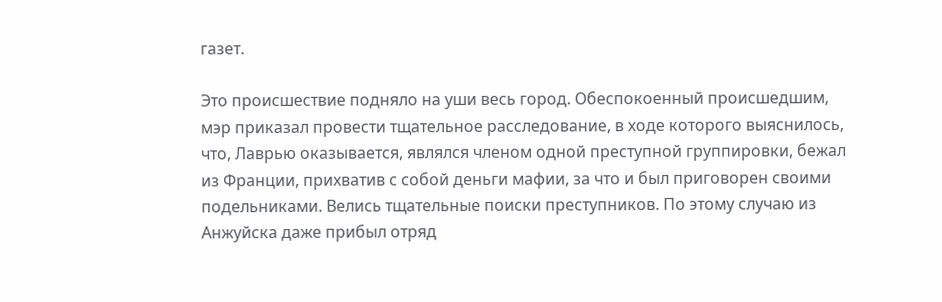газет.

Это происшествие подняло на уши весь город. Обеспокоенный происшедшим, мэр приказал провести тщательное расследование, в ходе которого выяснилось, что, Лаврью оказывается, являлся членом одной преступной группировки, бежал из Франции, прихватив с собой деньги мафии, за что и был приговорен своими подельниками. Велись тщательные поиски преступников. По этому случаю из Анжуйска даже прибыл отряд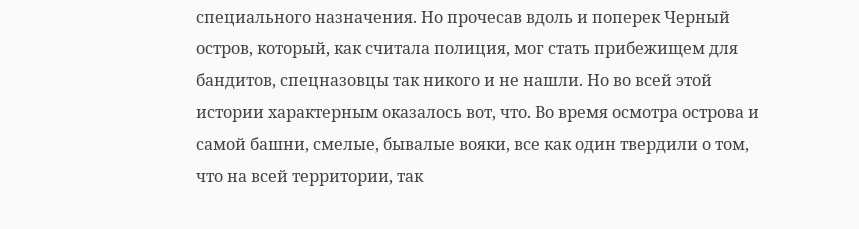специального назначения. Но прочесав вдоль и поперек Черный остров, который, как считала полиция, мог стать прибежищем для бандитов, спецназовцы так никого и не нашли. Но во всей этой истории характерным оказалось вот, что. Во время осмотра острова и самой башни, смелые, бывалые вояки, все как один твердили о том, что на всей территории, так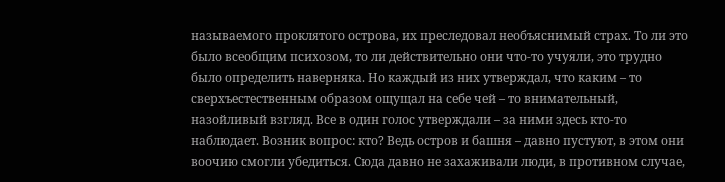называемого проклятого острова, их преследовал необъяснимый страх. То ли это было всеобщим психозом, то ли действительно они что-то учуяли, это трудно было определить наверняка. Но каждый из них утверждал, что каким – то сверхъестественным образом ощущал на себе чей – то внимательный, назойливый взгляд. Все в один голос утверждали – за ними здесь кто-то наблюдает. Возник вопрос: кто? Ведь остров и башня – давно пустуют, в этом они воочию смогли убедиться. Сюда давно не захаживали люди, в противном случае,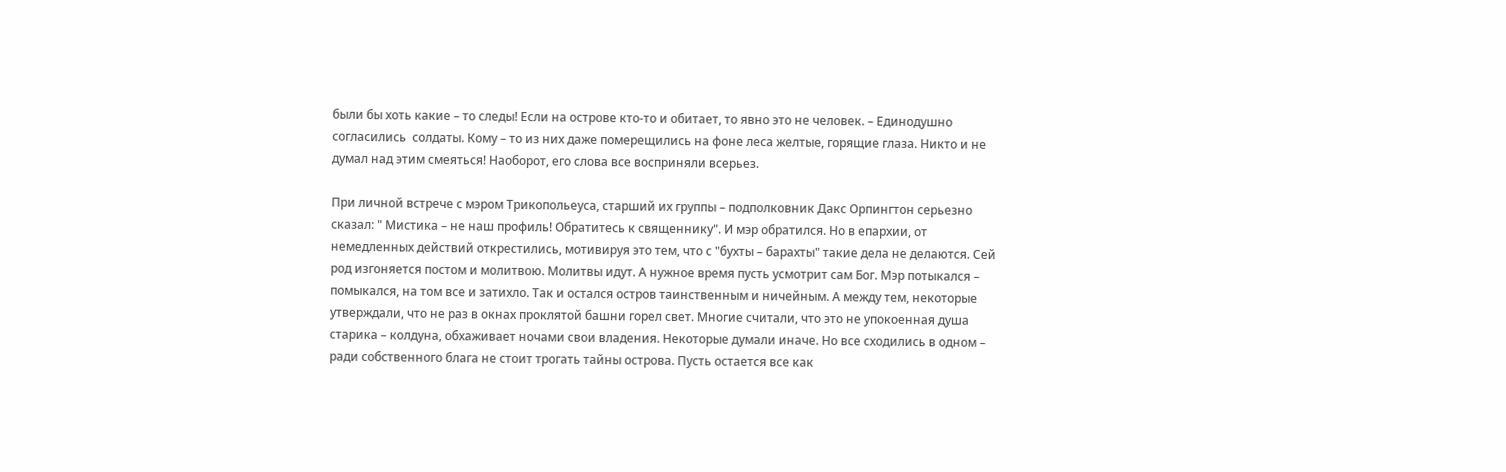были бы хоть какие – то следы! Если на острове кто-то и обитает, то явно это не человек. – Единодушно согласились  солдаты. Кому – то из них даже померещились на фоне леса желтые, горящие глаза. Никто и не думал над этим смеяться! Наоборот, его слова все восприняли всерьез.

При личной встрече с мэром Трикопольеуса, старший их группы – подполковник Дакс Орпингтон серьезно сказал: " Мистика – не наш профиль! Обратитесь к священнику". И мэр обратился. Но в епархии, от немедленных действий открестились, мотивируя это тем, что с "бухты – барахты" такие дела не делаются. Сей род изгоняется постом и молитвою. Молитвы идут. А нужное время пусть усмотрит сам Бог. Мэр потыкался – помыкался, на том все и затихло. Так и остался остров таинственным и ничейным. А между тем, некоторые утверждали, что не раз в окнах проклятой башни горел свет. Многие считали, что это не упокоенная душа старика – колдуна, обхаживает ночами свои владения. Некоторые думали иначе. Но все сходились в одном – ради собственного блага не стоит трогать тайны острова. Пусть остается все как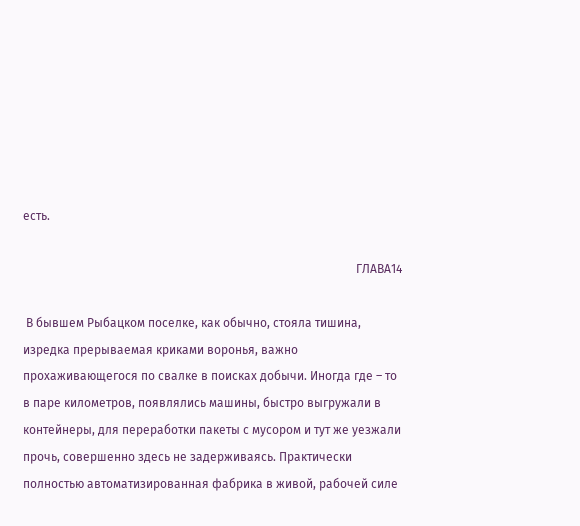есть.

                                                                                                               ГЛАВА14

 В бывшем Рыбацком поселке, как обычно, стояла тишина, изредка прерываемая криками воронья, важно прохаживающегося по свалке в поисках добычи. Иногда где – то в паре километров, появлялись машины, быстро выгружали в контейнеры, для переработки пакеты с мусором и тут же уезжали прочь, совершенно здесь не задерживаясь. Практически полностью автоматизированная фабрика в живой, рабочей силе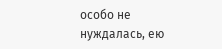особо не нуждалась, ею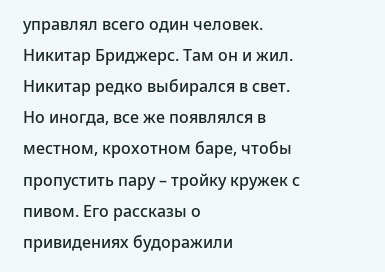управлял всего один человек. Никитар Бриджерс. Там он и жил. Никитар редко выбирался в свет. Но иногда, все же появлялся в местном, крохотном баре, чтобы пропустить пару – тройку кружек с пивом. Его рассказы о привидениях будоражили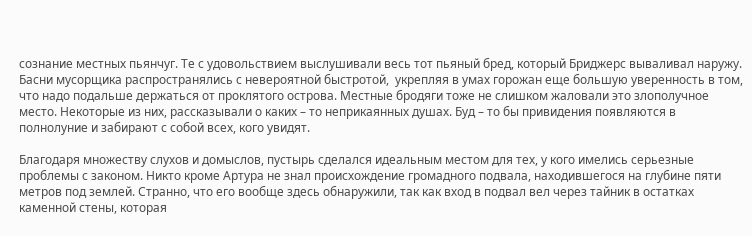сознание местных пьянчуг. Те с удовольствием выслушивали весь тот пьяный бред, который Бриджерс вываливал наружу. Басни мусорщика распространялись с невероятной быстротой,  укрепляя в умах горожан еще большую уверенность в том, что надо подальше держаться от проклятого острова. Местные бродяги тоже не слишком жаловали это злополучное место. Некоторые из них, рассказывали о каких – то неприкаянных душах. Буд – то бы привидения появляются в полнолуние и забирают с собой всех, кого увидят.

Благодаря множеству слухов и домыслов, пустырь сделался идеальным местом для тех, у кого имелись серьезные проблемы с законом. Никто кроме Артура не знал происхождение громадного подвала, находившегося на глубине пяти метров под землей. Странно, что его вообще здесь обнаружили, так как вход в подвал вел через тайник в остатках каменной стены, которая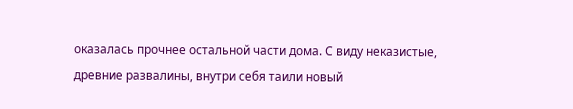оказалась прочнее остальной части дома. С виду неказистые, древние развалины, внутри себя таили новый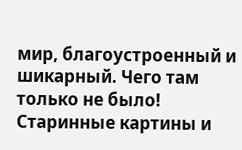мир, благоустроенный и шикарный. Чего там только не было! Старинные картины и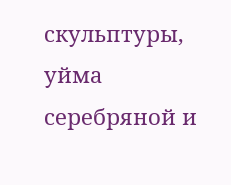скульптуры, уйма серебряной и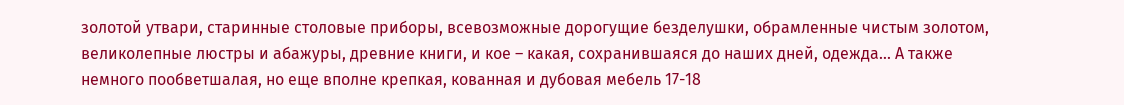золотой утвари, старинные столовые приборы, всевозможные дорогущие безделушки, обрамленные чистым золотом, великолепные люстры и абажуры, древние книги, и кое – какая, сохранившаяся до наших дней, одежда... А также немного пообветшалая, но еще вполне крепкая, кованная и дубовая мебель 17-18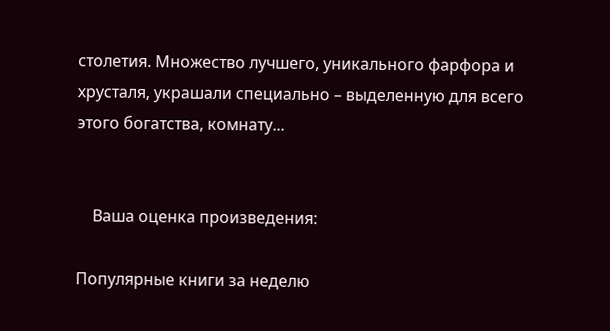столетия. Множество лучшего, уникального фарфора и хрусталя, украшали специально – выделенную для всего этого богатства, комнату...


    Ваша оценка произведения:

Популярные книги за неделю